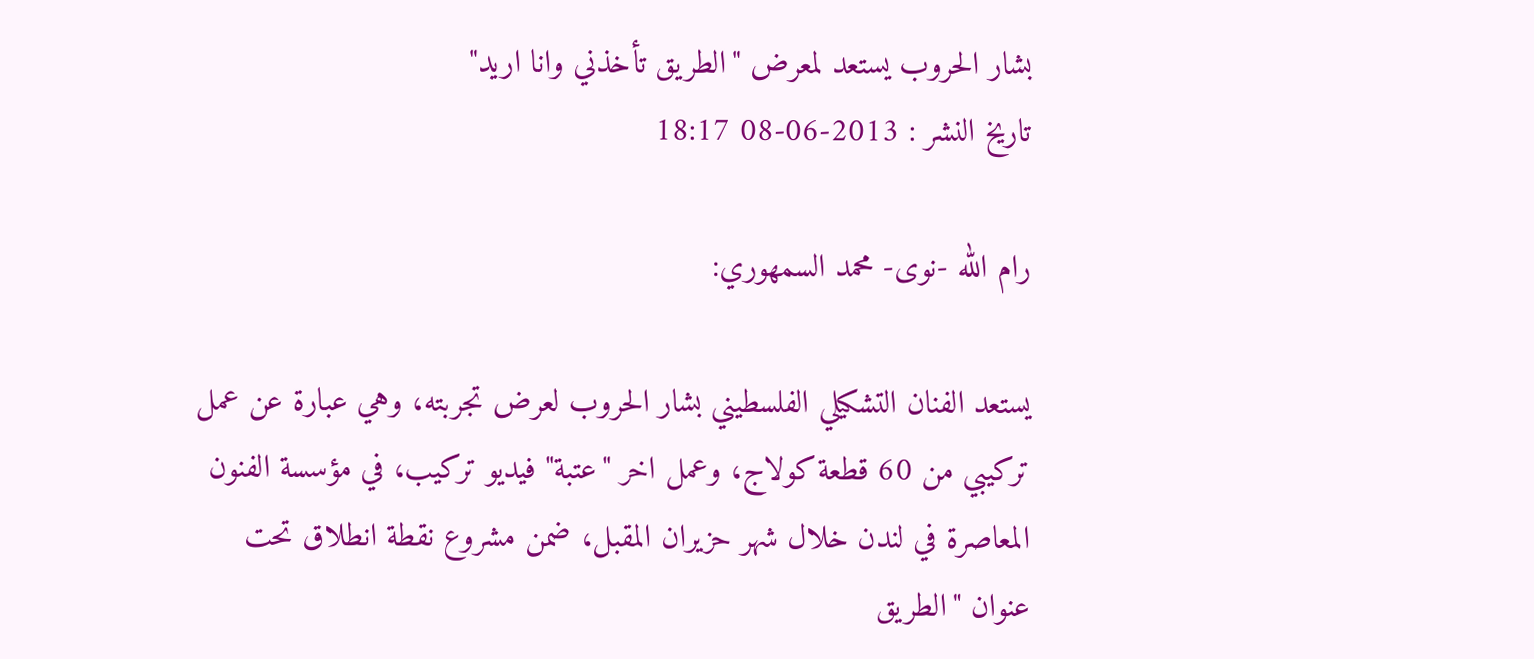بشار الحروب يستعد لمعرض "الطريق تأخذني وانا اريد"
تاريخ النشر : 2013-06-08 18:17

رام الله -نوى- محمد السمهوري:

يستعد الفنان التشكيلي الفلسطيني بشار الحروب لعرض تجربته، وهي عبارة عن عمل تركيبي من 60 قطعة كولاج، وعمل اخر "عتبة" فيديو تركيب، في مؤسسة الفنون المعاصرة في لندن خلال شهر حزيران المقبل، ضمن مشروع نقطة انطلاق تحت عنوان "الطريق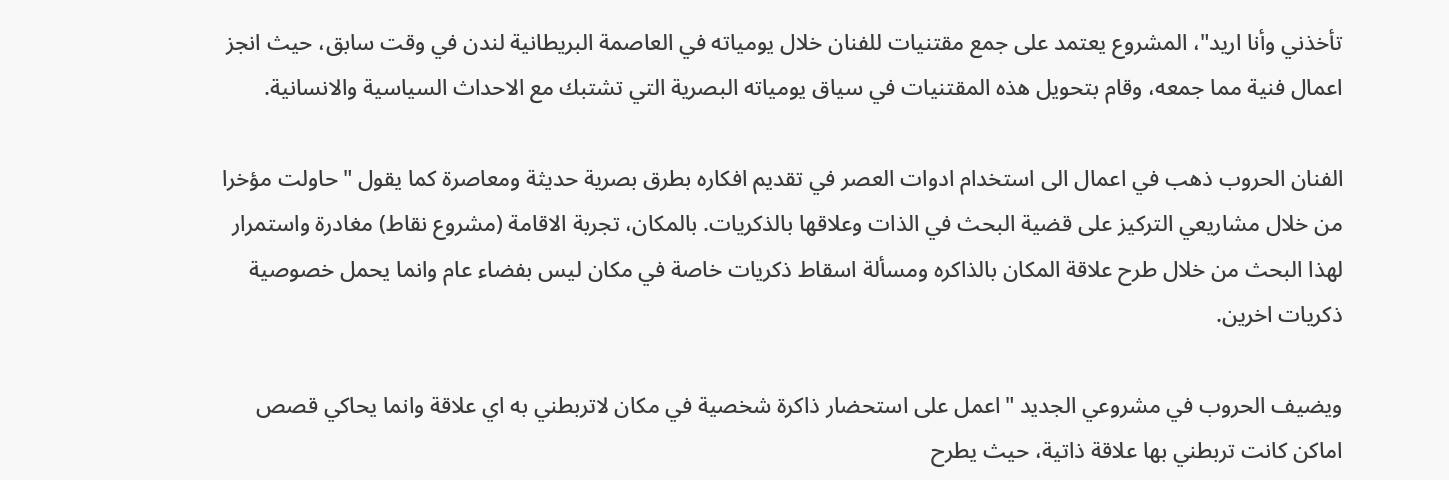تأخذني وأنا اريد"، المشروع يعتمد على جمع مقتنيات للفنان خلال يومياته في العاصمة البريطانية لندن في وقت سابق، حيث انجز اعمال فنية مما جمعه، وقام بتحويل هذه المقتنيات في سياق يومياته البصرية التي تشتبك مع الاحداث السياسية والانسانية.

الفنان الحروب ذهب في اعمال الى استخدام ادوات العصر في تقديم افكاره بطرق بصرية حديثة ومعاصرة كما يقول "حاولت مؤخرا من خلال مشاريعي التركيز على قضية البحث في الذات وعلاقها بالذكريات. بالمكان، تجربة الاقامة (مشروع نقاط) مغادرة واستمرار لهذا البحث من خلال طرح علاقة المكان بالذاكره ومسألة اسقاط ذكريات خاصة في مكان ليس بفضاء عام وانما يحمل خصوصية ذكريات اخرين.

ويضيف الحروب في مشروعي الجديد "اعمل على استحضار ذاكرة شخصية في مكان لاتربطني به اي علاقة وانما يحاكي قصص اماكن كانت تربطني بها علاقة ذاتية، حيث يطرح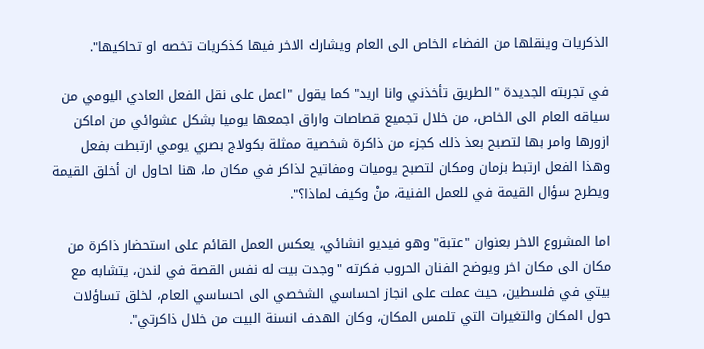الذكريات وينقلها من الفضاء الخاص الى العام ويشارك الاخر فيها كذكريات تخصه او تحاكيها".

في تجربته الجديدة "الطريق تأخذني وانا اريد" كما يقول "اعمل على نقل الفعل العادي اليومي من سياقه العام الى الخاص، من خلال تجميع قصاصات واراق اجمعها يوميا بشكل عشوائي من اماكن ازورها وامر بها لتصبح بعذ ذلك كجزء من ذاكرة شخصية ممثلة بكولاج بصري يومي ارتبطت بفعل وهذا الفعل ارتبط بزمان ومكان لتصبح يوميات ومفاتيح لذاكر في مكان ما، هنا احاول ان أخلق القيمة ويطرح سؤال القيمة في للعمل الفنية، منْ وكيف لماذا؟".

اما المشروع الاخر بعنوان "عتبة" وهو فيديو انشائي، يعكس العمل القائم على استحضار ذاكرة من مكان الى مكان اخر ويوضح الفنان الحروب فكرته "وجدت بيت له نفس القصة في لندن، يتشابه مع بيتي في فلسطين، حيث عملت على انجاز احساسي الشخصي الى احساسي العام، لخلق تساؤلات حول المكان والتغيرات التي تلمس المكان، وكان الهدف انسنة البيت من خلال ذاكرتي".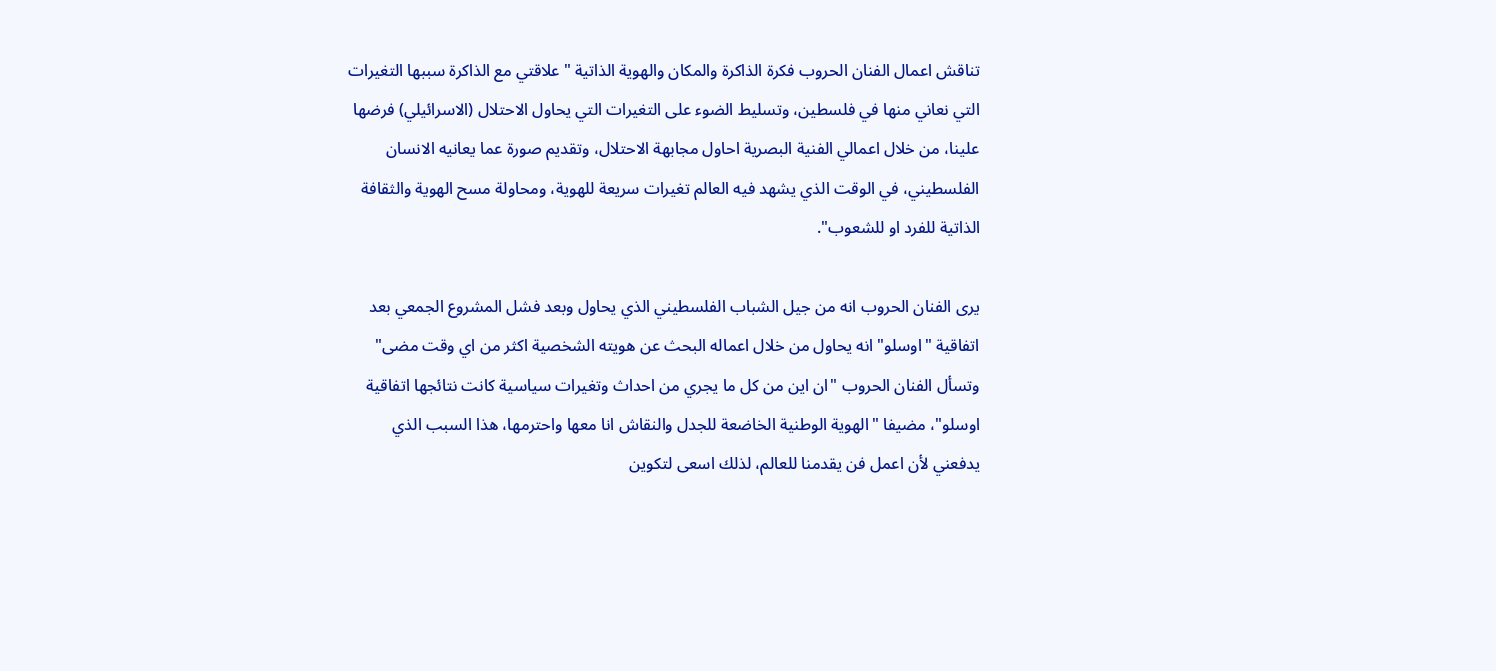تناقش اعمال الفنان الحروب فكرة الذاكرة والمكان والهوية الذاتية "علاقتي مع الذاكرة سببها التغيرات التي نعاني منها في فلسطين، وتسليط الضوء على التغيرات التي يحاول الاحتلال (الاسرائيلي) فرضها علينا، من خلال اعمالي الفنية البصرية احاول مجابهة الاحتلال، وتقديم صورة عما يعانيه الانسان الفلسطيني، في الوقت الذي يشهد فيه العالم تغيرات سريعة للهوية، ومحاولة مسح الهوية والثقافة الذاتية للفرد او للشعوب".

يرى الفنان الحروب انه من جيل الشباب الفلسطيني الذي يحاول وبعد فشل المشروع الجمعي بعد اتفاقية "اوسلو" انه يحاول من خلال اعماله البحث عن هويته الشخصية اكثر من اي وقت مضى" وتسأل الفنان الحروب "ان اين من كل ما يجري من احداث وتغيرات سياسية كانت نتائجها اتفاقية اوسلو"، مضيفا "الهوية الوطنية الخاضعة للجدل والنقاش انا معها واحترمها، هذا السبب الذي يدفعني لأن اعمل فن يقدمنا للعالم، لذلك اسعى لتكوين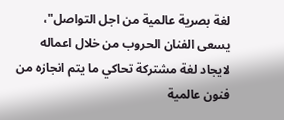لغة بصرية عالمية من اجل التواصل"، يسعى الفنان الحروب من خلال اعماله لايجاد لغة مشتركة تحاكي ما يتم انجازه من فنون عالمية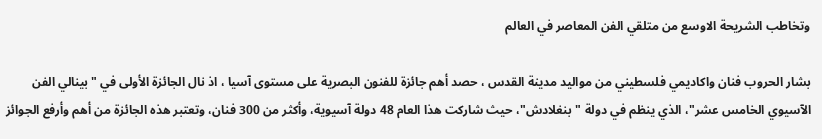وتخاطب الشريحة الاوسع من متلقي الفن المعاصر في العالم

بشار الحروب فنان واكاديمي فلسطيني من مواليد مدينة القدس ، حصد أهم جائزة للفنون البصرية على مستوى آسيا ، اذ نال الجائزة الأولى في "بينالي الفن الآسيوي الخامس عشر"، الذي ينظم في دولة "بنغلادش"، حيث شاركت هذا العام 48 دولة آسيوية، وأكثر من 300 فنان، وتعتبر هذه الجائزة من أهم وأرفع الجوائز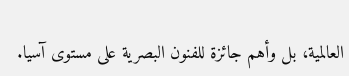العالمية، بل وأهم جائزة للفنون البصرية على مستوى آسيا.